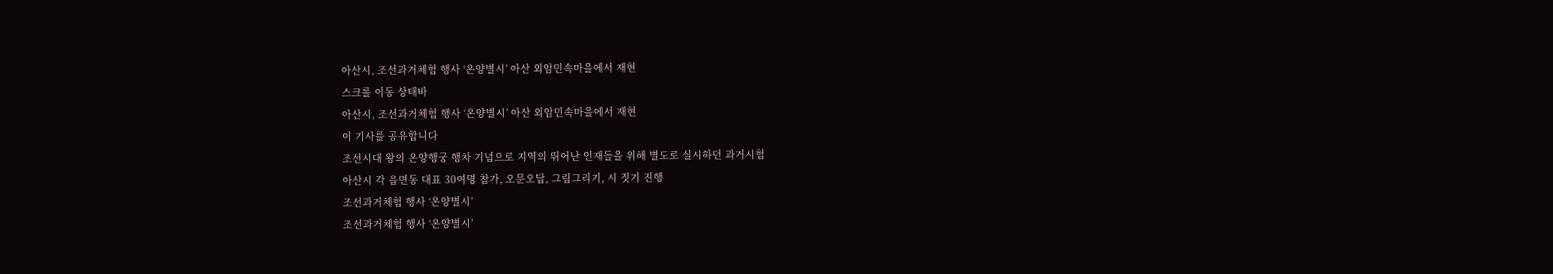아산시, 조선과거체험 행사 ‘온양별시’ 아산 외암민속마을에서 재현
스크롤 이동 상태바
아산시, 조선과거체험 행사 ‘온양별시’ 아산 외암민속마을에서 재현
이 기사를 공유합니다
조선시대 왕의 온양행궁 행차 기념으로 지역의 뛰어난 인재들을 위해 별도로 실시하던 과거시험
아산시 각 읍면동 대표 30여명 참가, 오문오답, 그림그리기, 시 짓기 진행
조선과거체험 행사 ‘온양별시’
조선과거체험 행사 ‘온양별시’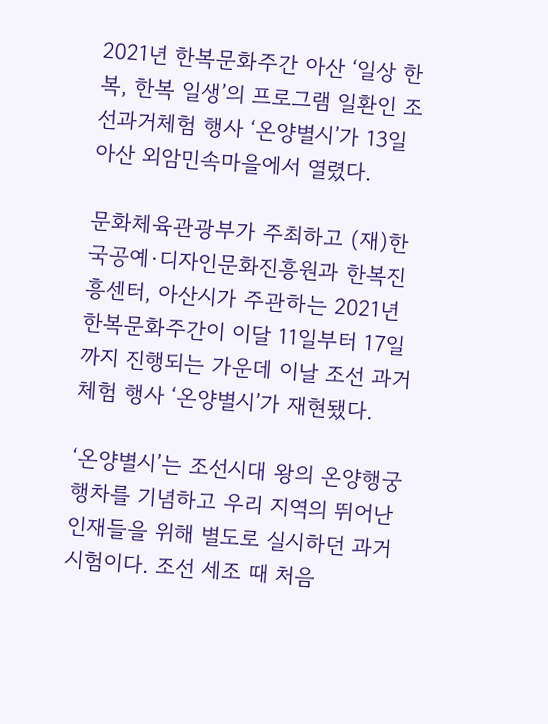2021년 한복문화주간 아산 ‘일상 한복, 한복 일생’의 프로그램 일환인 조선과거체험 행사 ‘온양별시’가 13일 아산 외암민속마을에서 열렸다.

문화체육관광부가 주최하고 (재)한국공예·디자인문화진흥원과 한복진흥센터, 아산시가 주관하는 2021년 한복문화주간이 이달 11일부터 17일까지 진행되는 가운데 이날 조선 과거체험 행사 ‘온양별시’가 재현됐다.

‘온양별시’는 조선시대 왕의 온양행궁 행차를 기념하고 우리 지역의 뛰어난 인재들을 위해 별도로 실시하던 과거시험이다. 조선 세조 때 처음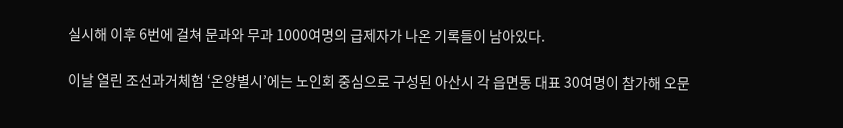실시해 이후 6번에 걸쳐 문과와 무과 1000여명의 급제자가 나온 기록들이 남아있다.

이날 열린 조선과거체험 ‘온양별시’에는 노인회 중심으로 구성된 아산시 각 읍면동 대표 30여명이 참가해 오문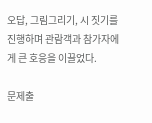오답, 그림그리기, 시 짓기를 진행하며 관람객과 참가자에게 큰 호응을 이끌었다.

문제출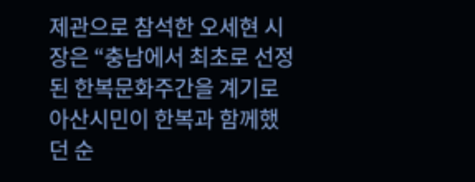제관으로 참석한 오세현 시장은 “충남에서 최초로 선정된 한복문화주간을 계기로 아산시민이 한복과 함께했던 순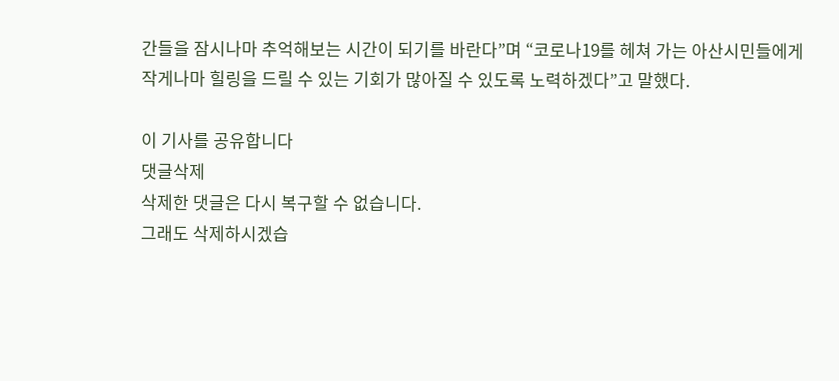간들을 잠시나마 추억해보는 시간이 되기를 바란다”며 “코로나19를 헤쳐 가는 아산시민들에게 작게나마 힐링을 드릴 수 있는 기회가 많아질 수 있도록 노력하겠다”고 말했다.

이 기사를 공유합니다
댓글삭제
삭제한 댓글은 다시 복구할 수 없습니다.
그래도 삭제하시겠습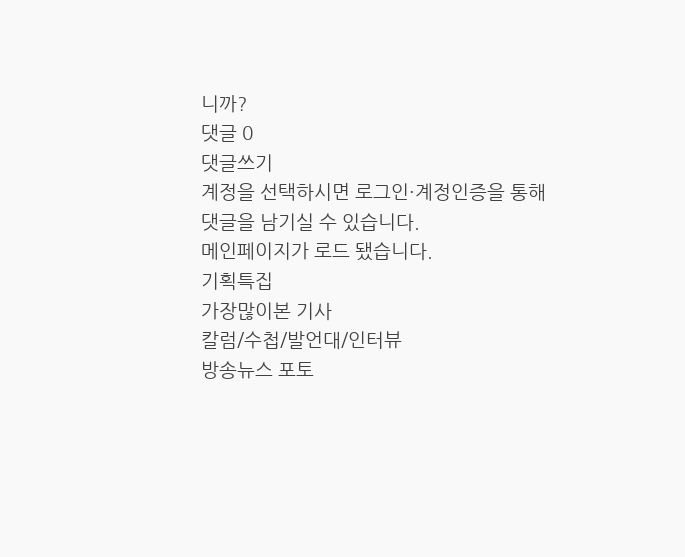니까?
댓글 0
댓글쓰기
계정을 선택하시면 로그인·계정인증을 통해
댓글을 남기실 수 있습니다.
메인페이지가 로드 됐습니다.
기획특집
가장많이본 기사
칼럼/수첩/발언대/인터뷰
방송뉴스 포토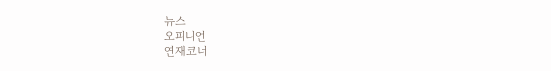뉴스
오피니언
연재코너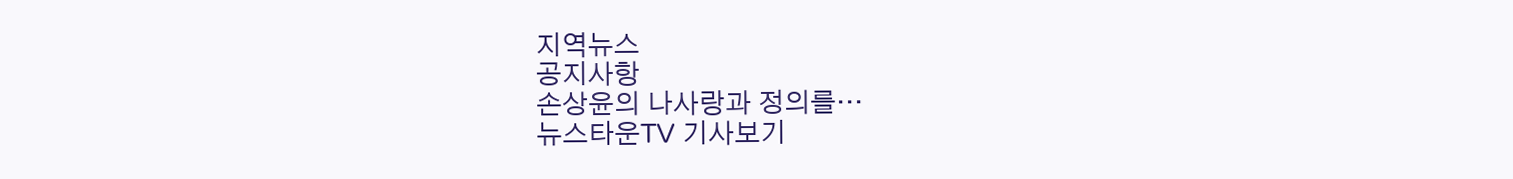지역뉴스
공지사항
손상윤의 나사랑과 정의를···
뉴스타운TV 기사보기